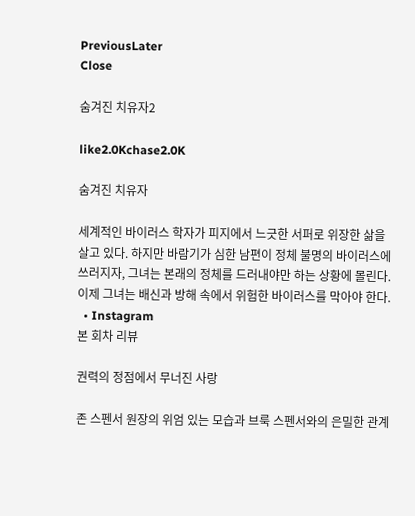PreviousLater
Close

숨겨진 치유자2

like2.0Kchase2.0K

숨겨진 치유자

세계적인 바이러스 학자가 피지에서 느긋한 서퍼로 위장한 삶을 살고 있다. 하지만 바람기가 심한 남편이 정체 불명의 바이러스에 쓰러지자, 그녀는 본래의 정체를 드러내야만 하는 상황에 몰린다. 이제 그녀는 배신과 방해 속에서 위험한 바이러스를 막아야 한다.
  • Instagram
본 회차 리뷰

권력의 정점에서 무너진 사랑

존 스펜서 원장의 위엄 있는 모습과 브룩 스펜서와의 은밀한 관계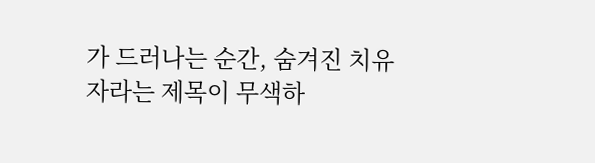가 드러나는 순간, 숨겨진 치유자라는 제목이 무색하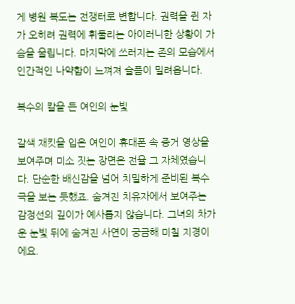게 병원 복도는 전쟁터로 변합니다. 권력을 쥔 자가 오히려 권력에 휘둘리는 아이러니한 상황이 가슴을 울립니다. 마지막에 쓰러지는 존의 모습에서 인간적인 나약함이 느껴져 슬픔이 밀려옵니다.

복수의 칼을 든 여인의 눈빛

갈색 재킷을 입은 여인이 휴대폰 속 증거 영상을 보여주며 미소 짓는 장면은 전율 그 자체였습니다. 단순한 배신감을 넘어 치밀하게 준비된 복수극을 보는 듯했죠. 숨겨진 치유자에서 보여주는 감정선의 깊이가 예사롭지 않습니다. 그녀의 차가운 눈빛 뒤에 숨겨진 사연이 궁금해 미칠 지경이에요.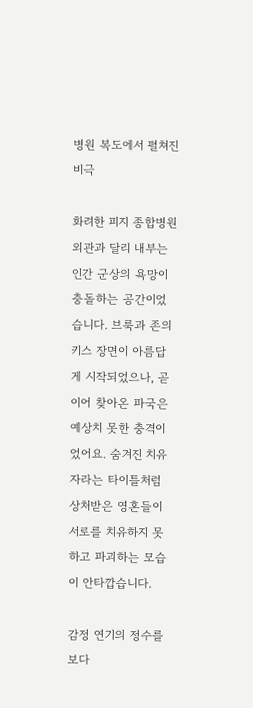병원 복도에서 펼쳐진 비극

화려한 피지 종합병원 외관과 달리 내부는 인간 군상의 욕망이 충돌하는 공간이었습니다. 브룩과 존의 키스 장면이 아름답게 시작되었으나, 곧이어 찾아온 파국은 예상치 못한 충격이었어요. 숨겨진 치유자라는 타이틀처럼 상처받은 영혼들이 서로를 치유하지 못하고 파괴하는 모습이 안타깝습니다.

감정 연기의 정수를 보다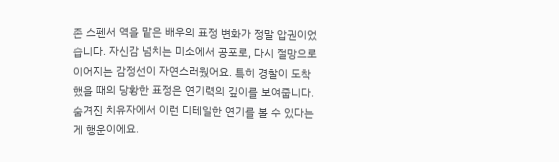존 스펜서 역을 맡은 배우의 표정 변화가 정말 압권이었습니다. 자신감 넘치는 미소에서 공포로, 다시 절망으로 이어지는 감정선이 자연스러웠어요. 특히 경찰이 도착했을 때의 당황한 표정은 연기력의 깊이를 보여줍니다. 숨겨진 치유자에서 이런 디테일한 연기를 볼 수 있다는 게 행운이에요.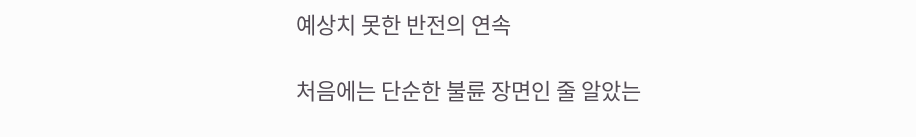예상치 못한 반전의 연속

처음에는 단순한 불륜 장면인 줄 알았는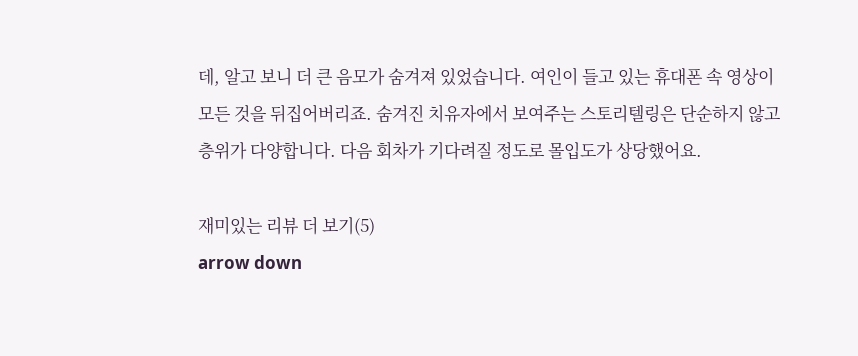데, 알고 보니 더 큰 음모가 숨겨져 있었습니다. 여인이 들고 있는 휴대폰 속 영상이 모든 것을 뒤집어버리죠. 숨겨진 치유자에서 보여주는 스토리텔링은 단순하지 않고 층위가 다양합니다. 다음 회차가 기다려질 정도로 몰입도가 상당했어요.

재미있는 리뷰 더 보기(5)
arrow down